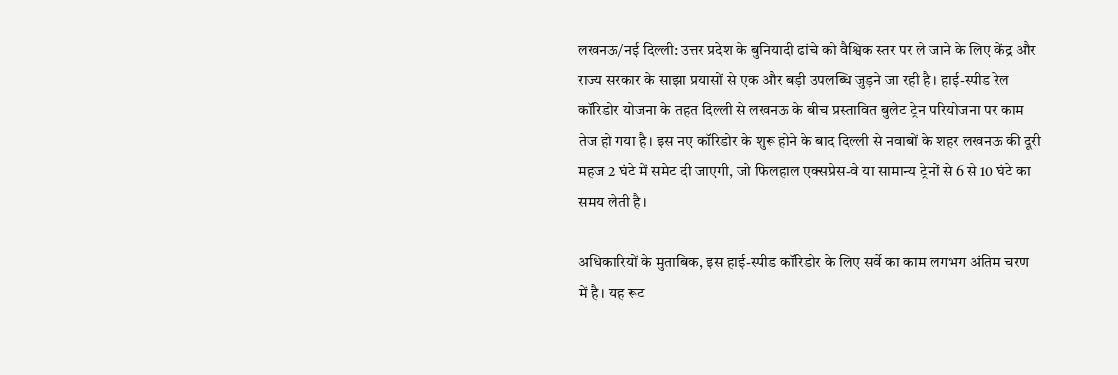लखनऊ/नई दिल्ली: उत्तर प्रदेश के बुनियादी ढांचे को वैश्विक स्तर पर ले जाने के लिए केंद्र और राज्य सरकार के साझा प्रयासों से एक और बड़ी उपलब्धि जुड़ने जा रही है। हाई-स्पीड रेल कॉरिडोर योजना के तहत दिल्ली से लखनऊ के बीच प्रस्तावित बुलेट ट्रेन परियोजना पर काम तेज हो गया है। इस नए कॉरिडोर के शुरू होने के बाद दिल्ली से नवाबों के शहर लखनऊ की दूरी महज 2 घंटे में समेट दी जाएगी, जो फिलहाल एक्सप्रेस-वे या सामान्य ट्रेनों से 6 से 10 घंटे का समय लेती है।

अधिकारियों के मुताबिक, इस हाई-स्पीड कॉरिडोर के लिए सर्वे का काम लगभग अंतिम चरण में है। यह रूट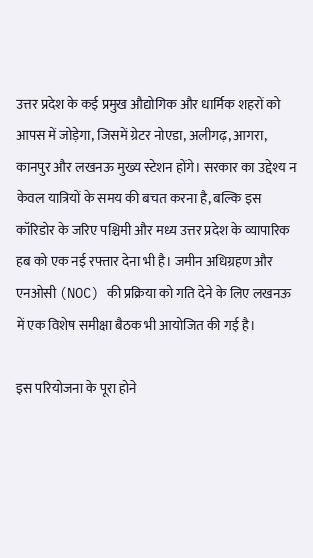उत्तर प्रदेश के कई प्रमुख औद्योगिक और धार्मिक शहरों को आपस में जोड़ेगा, जिसमें ग्रेटर नोएडा, अलीगढ़, आगरा, कानपुर और लखनऊ मुख्य स्टेशन होंगे। सरकार का उद्देश्य न केवल यात्रियों के समय की बचत करना है, बल्कि इस कॉरिडोर के जरिए पश्चिमी और मध्य उत्तर प्रदेश के व्यापारिक हब को एक नई रफ्तार देना भी है। जमीन अधिग्रहण और एनओसी (NOC) की प्रक्रिया को गति देने के लिए लखनऊ में एक विशेष समीक्षा बैठक भी आयोजित की गई है।

इस परियोजना के पूरा होने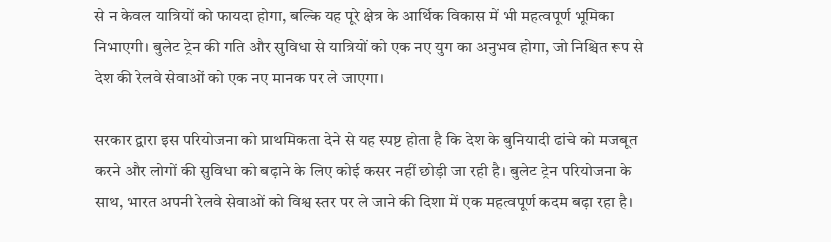से न केवल यात्रियों को फायदा होगा, बल्कि यह पूरे क्षेत्र के आर्थिक विकास में भी महत्वपूर्ण भूमिका निभाएगी। बुलेट ट्रेन की गति और सुविधा से यात्रियों को एक नए युग का अनुभव होगा, जो निश्चित रूप से देश की रेलवे सेवाओं को एक नए मानक पर ले जाएगा।

सरकार द्वारा इस परियोजना को प्राथमिकता देने से यह स्पष्ट होता है कि देश के बुनियादी ढांचे को मजबूत करने और लोगों की सुविधा को बढ़ाने के लिए कोई कसर नहीं छोड़ी जा रही है। बुलेट ट्रेन परियोजना के साथ, भारत अपनी रेलवे सेवाओं को विश्व स्तर पर ले जाने की दिशा में एक महत्वपूर्ण कदम बढ़ा रहा है।